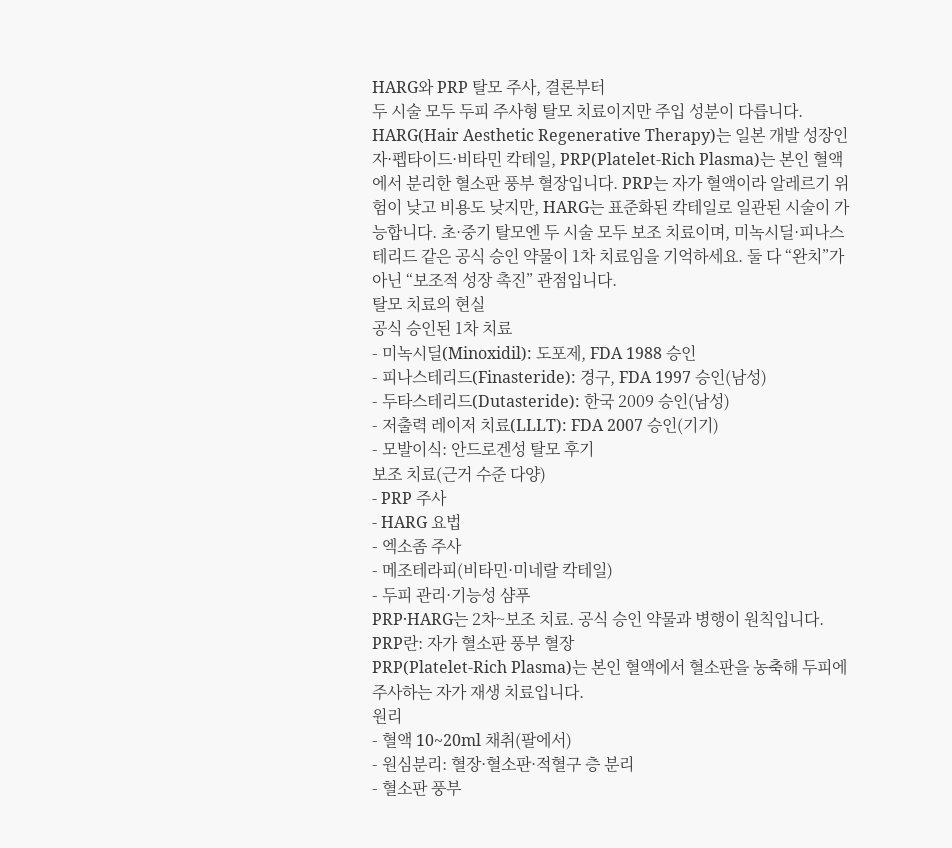HARG와 PRP 탈모 주사, 결론부터
두 시술 모두 두피 주사형 탈모 치료이지만 주입 성분이 다릅니다. HARG(Hair Aesthetic Regenerative Therapy)는 일본 개발 성장인자·펩타이드·비타민 칵테일, PRP(Platelet-Rich Plasma)는 본인 혈액에서 분리한 혈소판 풍부 혈장입니다. PRP는 자가 혈액이라 알레르기 위험이 낮고 비용도 낮지만, HARG는 표준화된 칵테일로 일관된 시술이 가능합니다. 초·중기 탈모엔 두 시술 모두 보조 치료이며, 미녹시딜·피나스테리드 같은 공식 승인 약물이 1차 치료임을 기억하세요. 둘 다 “완치”가 아닌 “보조적 성장 촉진” 관점입니다.
탈모 치료의 현실
공식 승인된 1차 치료
- 미녹시딜(Minoxidil): 도포제, FDA 1988 승인
- 피나스테리드(Finasteride): 경구, FDA 1997 승인(남성)
- 두타스테리드(Dutasteride): 한국 2009 승인(남성)
- 저출력 레이저 치료(LLLT): FDA 2007 승인(기기)
- 모발이식: 안드로겐성 탈모 후기
보조 치료(근거 수준 다양)
- PRP 주사
- HARG 요법
- 엑소좀 주사
- 메조테라피(비타민·미네랄 칵테일)
- 두피 관리·기능성 샴푸
PRP·HARG는 2차~보조 치료. 공식 승인 약물과 병행이 원칙입니다.
PRP란: 자가 혈소판 풍부 혈장
PRP(Platelet-Rich Plasma)는 본인 혈액에서 혈소판을 농축해 두피에 주사하는 자가 재생 치료입니다.
원리
- 혈액 10~20ml 채취(팔에서)
- 원심분리: 혈장·혈소판·적혈구 층 분리
- 혈소판 풍부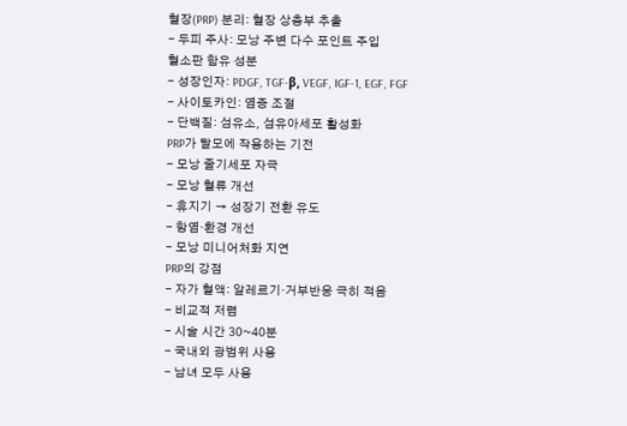혈장(PRP) 분리: 혈장 상층부 추출
- 두피 주사: 모낭 주변 다수 포인트 주입
혈소판 함유 성분
- 성장인자: PDGF, TGF-β, VEGF, IGF-1, EGF, FGF
- 사이토카인: 염증 조절
- 단백질: 섬유소, 섬유아세포 활성화
PRP가 탈모에 작용하는 기전
- 모낭 줄기세포 자극
- 모낭 혈류 개선
- 휴지기 → 성장기 전환 유도
- 항염·환경 개선
- 모낭 미니어처화 지연
PRP의 강점
- 자가 혈액: 알레르기·거부반응 극히 적음
- 비교적 저렴
- 시술 시간 30~40분
- 국내외 광범위 사용
- 남녀 모두 사용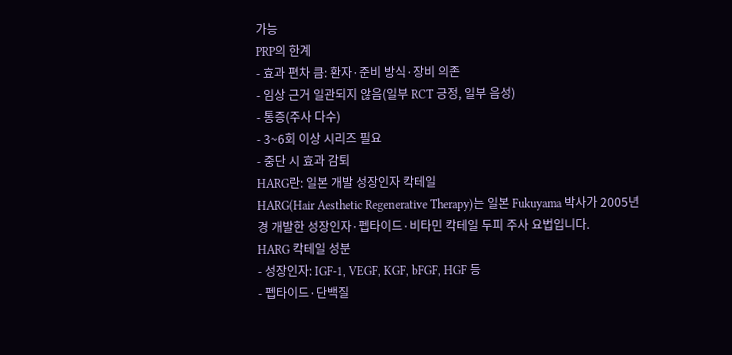가능
PRP의 한계
- 효과 편차 큼: 환자·준비 방식·장비 의존
- 임상 근거 일관되지 않음(일부 RCT 긍정, 일부 음성)
- 통증(주사 다수)
- 3~6회 이상 시리즈 필요
- 중단 시 효과 감퇴
HARG란: 일본 개발 성장인자 칵테일
HARG(Hair Aesthetic Regenerative Therapy)는 일본 Fukuyama 박사가 2005년경 개발한 성장인자·펩타이드·비타민 칵테일 두피 주사 요법입니다.
HARG 칵테일 성분
- 성장인자: IGF-1, VEGF, KGF, bFGF, HGF 등
- 펩타이드·단백질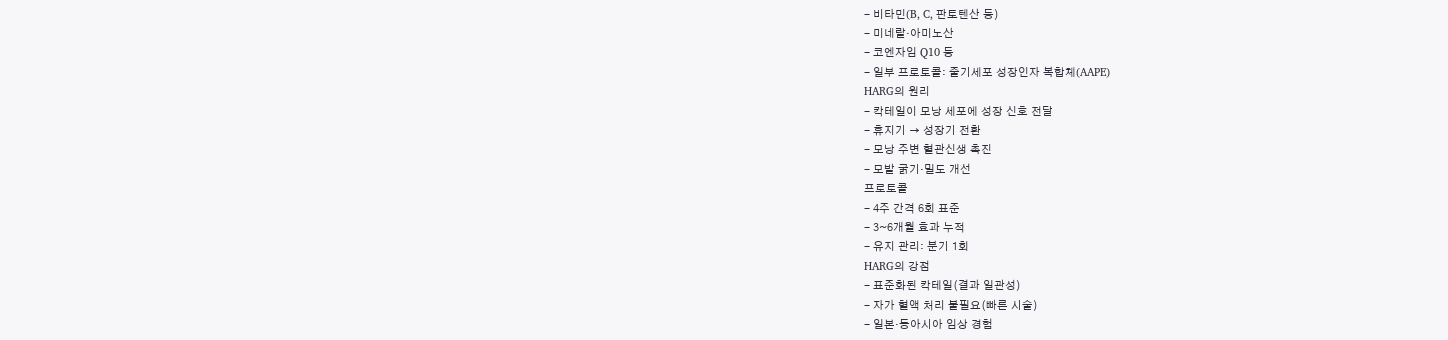- 비타민(B, C, 판토텐산 등)
- 미네랄·아미노산
- 코엔자임 Q10 등
- 일부 프로토콜: 줄기세포 성장인자 복합체(AAPE)
HARG의 원리
- 칵테일이 모낭 세포에 성장 신호 전달
- 휴지기 → 성장기 전환
- 모낭 주변 혈관신생 촉진
- 모발 굵기·밀도 개선
프로토콜
- 4주 간격 6회 표준
- 3~6개월 효과 누적
- 유지 관리: 분기 1회
HARG의 강점
- 표준화된 칵테일(결과 일관성)
- 자가 혈액 처리 불필요(빠른 시술)
- 일본·동아시아 임상 경험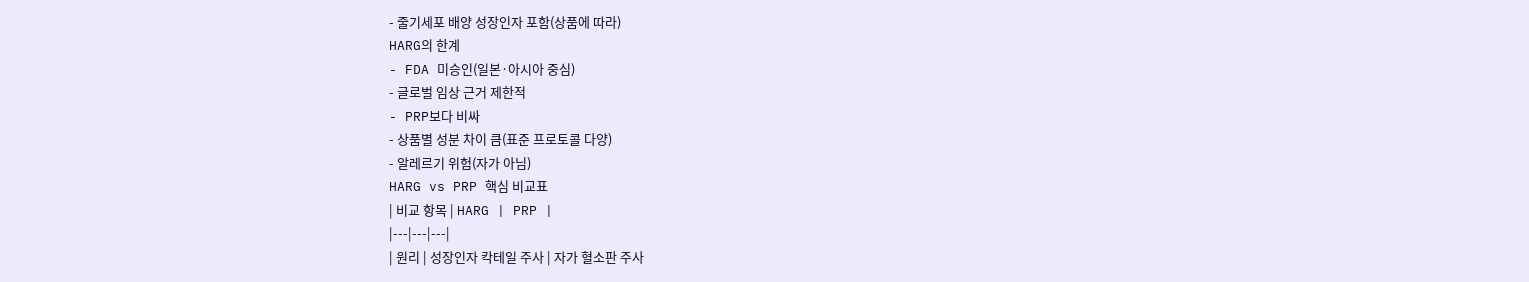- 줄기세포 배양 성장인자 포함(상품에 따라)
HARG의 한계
- FDA 미승인(일본·아시아 중심)
- 글로벌 임상 근거 제한적
- PRP보다 비싸
- 상품별 성분 차이 큼(표준 프로토콜 다양)
- 알레르기 위험(자가 아님)
HARG vs PRP 핵심 비교표
| 비교 항목 | HARG | PRP |
|---|---|---|
| 원리 | 성장인자 칵테일 주사 | 자가 혈소판 주사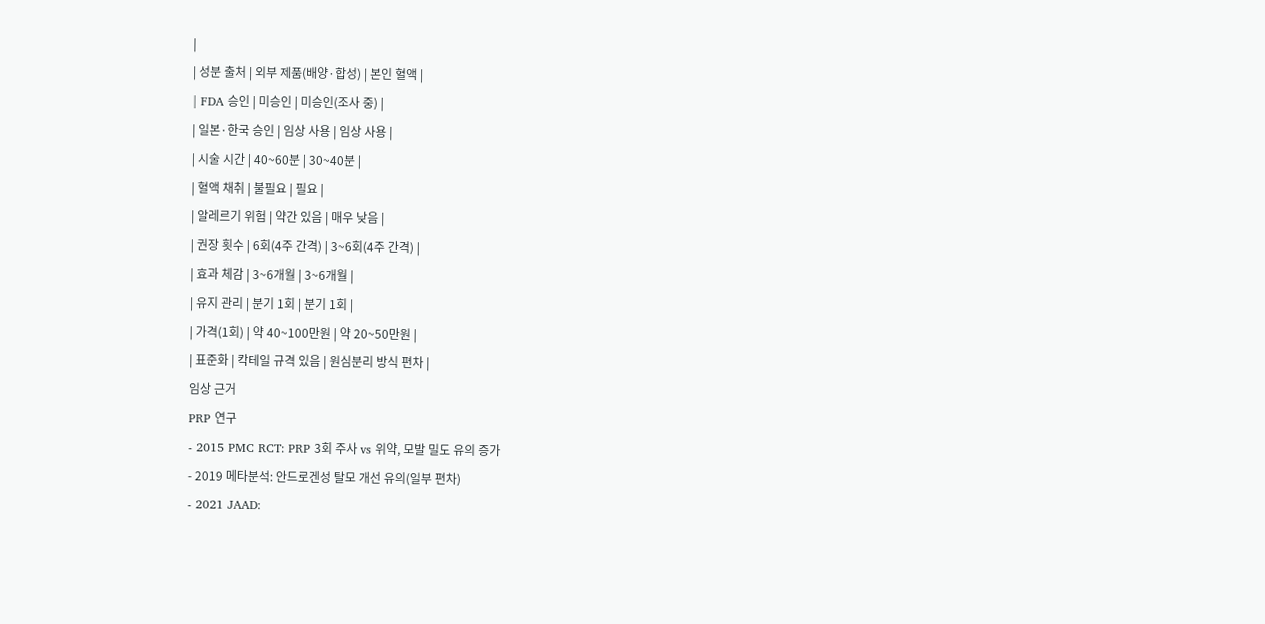|
| 성분 출처 | 외부 제품(배양·합성) | 본인 혈액 |
| FDA 승인 | 미승인 | 미승인(조사 중) |
| 일본·한국 승인 | 임상 사용 | 임상 사용 |
| 시술 시간 | 40~60분 | 30~40분 |
| 혈액 채취 | 불필요 | 필요 |
| 알레르기 위험 | 약간 있음 | 매우 낮음 |
| 권장 횟수 | 6회(4주 간격) | 3~6회(4주 간격) |
| 효과 체감 | 3~6개월 | 3~6개월 |
| 유지 관리 | 분기 1회 | 분기 1회 |
| 가격(1회) | 약 40~100만원 | 약 20~50만원 |
| 표준화 | 칵테일 규격 있음 | 원심분리 방식 편차 |
임상 근거
PRP 연구
- 2015 PMC RCT: PRP 3회 주사 vs 위약, 모발 밀도 유의 증가
- 2019 메타분석: 안드로겐성 탈모 개선 유의(일부 편차)
- 2021 JAAD: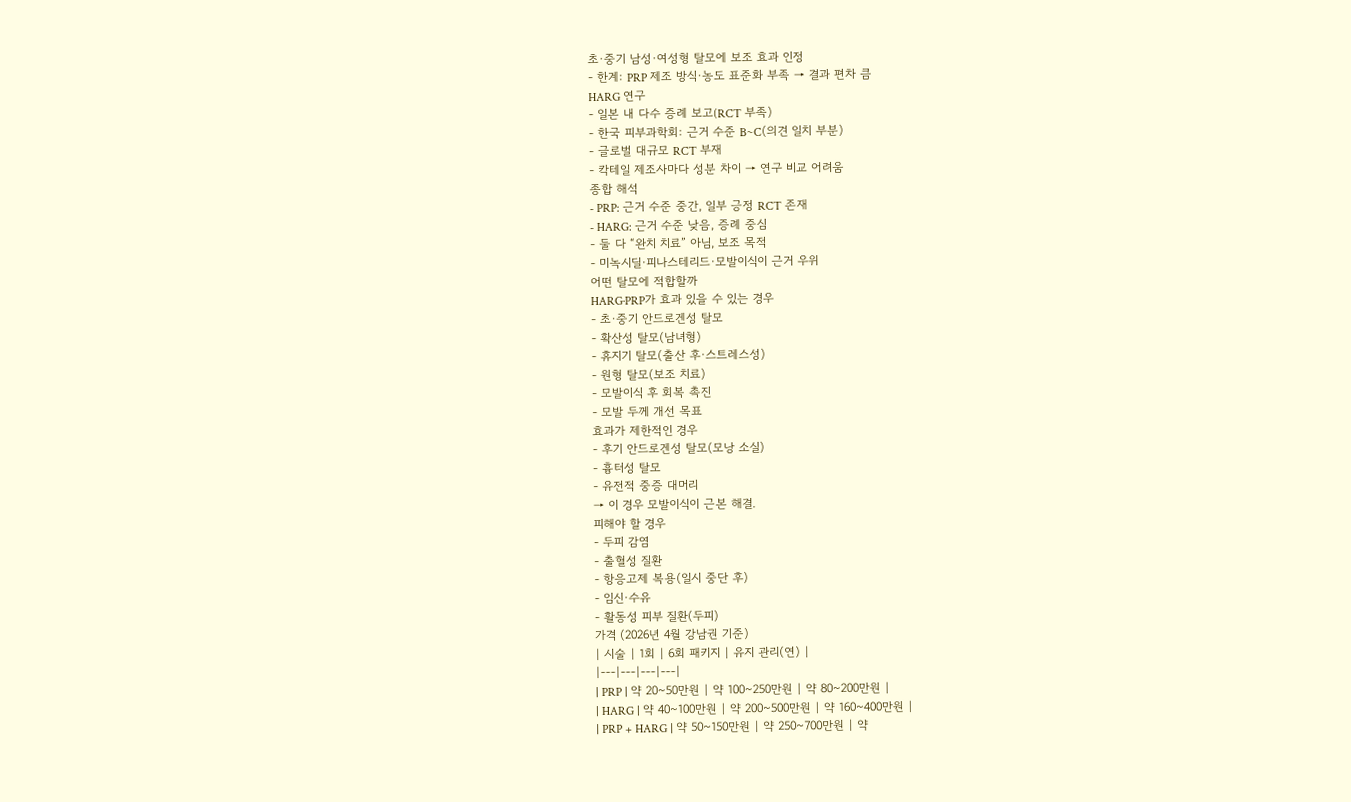초·중기 남성·여성형 탈모에 보조 효과 인정
- 한계: PRP 제조 방식·농도 표준화 부족 → 결과 편차 큼
HARG 연구
- 일본 내 다수 증례 보고(RCT 부족)
- 한국 피부과학회: 근거 수준 B~C(의견 일치 부분)
- 글로벌 대규모 RCT 부재
- 칵테일 제조사마다 성분 차이 → 연구 비교 어려움
종합 해석
- PRP: 근거 수준 중간, 일부 긍정 RCT 존재
- HARG: 근거 수준 낮음, 증례 중심
- 둘 다 “완치 치료” 아님, 보조 목적
- 미녹시딜·피나스테리드·모발이식이 근거 우위
어떤 탈모에 적합할까
HARG·PRP가 효과 있을 수 있는 경우
- 초·중기 안드로겐성 탈모
- 확산성 탈모(남녀형)
- 휴지기 탈모(출산 후·스트레스성)
- 원형 탈모(보조 치료)
- 모발이식 후 회복 촉진
- 모발 두께 개선 목표
효과가 제한적인 경우
- 후기 안드로겐성 탈모(모낭 소실)
- 흉터성 탈모
- 유전적 중증 대머리
→ 이 경우 모발이식이 근본 해결.
피해야 할 경우
- 두피 감염
- 출혈성 질환
- 항응고제 복용(일시 중단 후)
- 임신·수유
- 활동성 피부 질환(두피)
가격 (2026년 4월 강남권 기준)
| 시술 | 1회 | 6회 패키지 | 유지 관리(연) |
|---|---|---|---|
| PRP | 약 20~50만원 | 약 100~250만원 | 약 80~200만원 |
| HARG | 약 40~100만원 | 약 200~500만원 | 약 160~400만원 |
| PRP + HARG | 약 50~150만원 | 약 250~700만원 | 약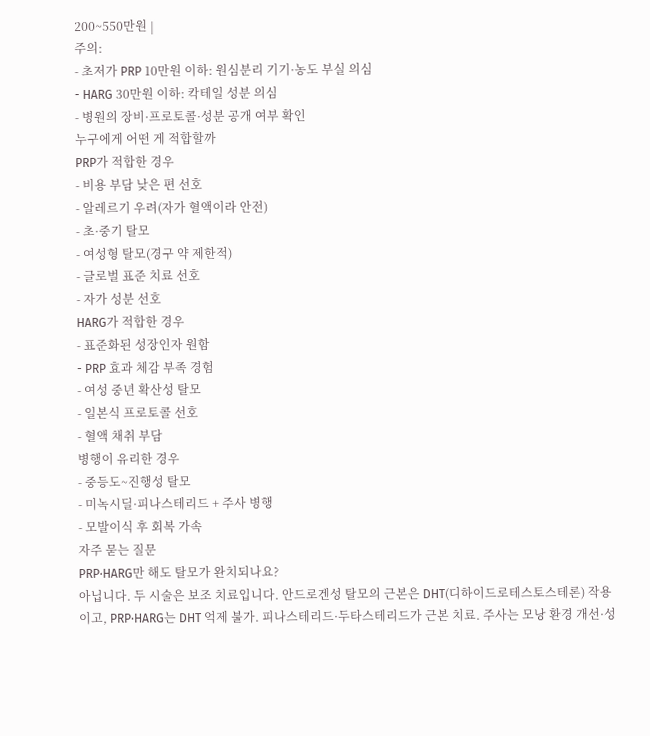200~550만원 |
주의:
- 초저가 PRP 10만원 이하: 원심분리 기기·농도 부실 의심
- HARG 30만원 이하: 칵테일 성분 의심
- 병원의 장비·프로토콜·성분 공개 여부 확인
누구에게 어떤 게 적합할까
PRP가 적합한 경우
- 비용 부담 낮은 편 선호
- 알레르기 우려(자가 혈액이라 안전)
- 초·중기 탈모
- 여성형 탈모(경구 약 제한적)
- 글로벌 표준 치료 선호
- 자가 성분 선호
HARG가 적합한 경우
- 표준화된 성장인자 원함
- PRP 효과 체감 부족 경험
- 여성 중년 확산성 탈모
- 일본식 프로토콜 선호
- 혈액 채취 부담
병행이 유리한 경우
- 중등도~진행성 탈모
- 미녹시딜·피나스테리드 + 주사 병행
- 모발이식 후 회복 가속
자주 묻는 질문
PRP·HARG만 해도 탈모가 완치되나요?
아닙니다. 두 시술은 보조 치료입니다. 안드로겐성 탈모의 근본은 DHT(디하이드로테스토스테론) 작용이고, PRP·HARG는 DHT 억제 불가. 피나스테리드·두타스테리드가 근본 치료. 주사는 모낭 환경 개선·성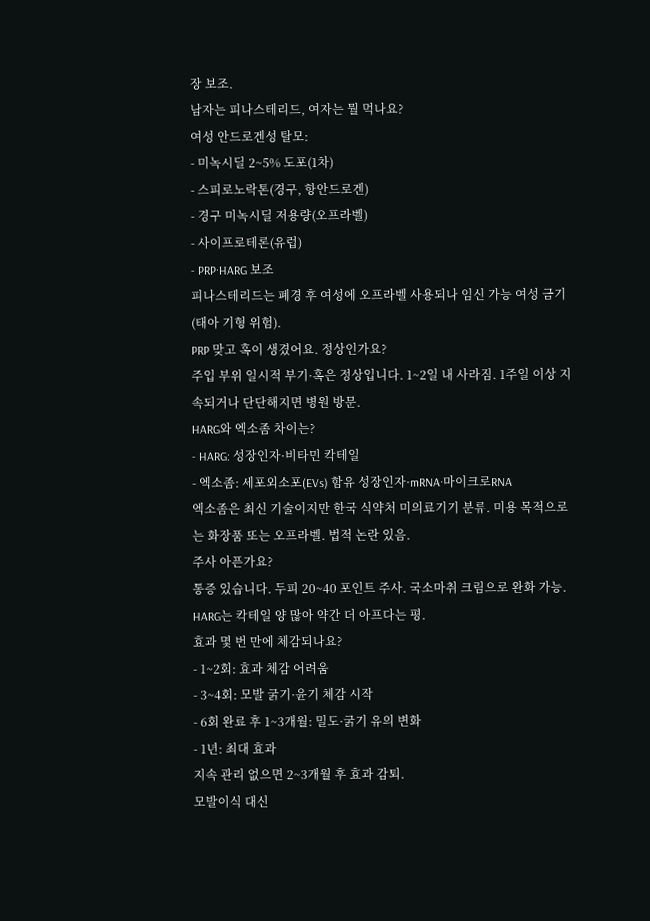장 보조.
남자는 피나스테리드, 여자는 뭘 먹나요?
여성 안드로겐성 탈모:
- 미녹시딜 2~5% 도포(1차)
- 스피로노락톤(경구, 항안드로겐)
- 경구 미녹시딜 저용량(오프라벨)
- 사이프로테론(유럽)
- PRP·HARG 보조
피나스테리드는 폐경 후 여성에 오프라벨 사용되나 임신 가능 여성 금기(태아 기형 위험).
PRP 맞고 혹이 생겼어요. 정상인가요?
주입 부위 일시적 부기·혹은 정상입니다. 1~2일 내 사라짐. 1주일 이상 지속되거나 단단해지면 병원 방문.
HARG와 엑소좀 차이는?
- HARG: 성장인자·비타민 칵테일
- 엑소좀: 세포외소포(EVs) 함유 성장인자·mRNA·마이크로RNA
엑소좀은 최신 기술이지만 한국 식약처 미의료기기 분류. 미용 목적으로는 화장품 또는 오프라벨. 법적 논란 있음.
주사 아픈가요?
통증 있습니다. 두피 20~40 포인트 주사. 국소마취 크림으로 완화 가능. HARG는 칵테일 양 많아 약간 더 아프다는 평.
효과 몇 번 만에 체감되나요?
- 1~2회: 효과 체감 어려움
- 3~4회: 모발 굵기·윤기 체감 시작
- 6회 완료 후 1~3개월: 밀도·굵기 유의 변화
- 1년: 최대 효과
지속 관리 없으면 2~3개월 후 효과 감퇴.
모발이식 대신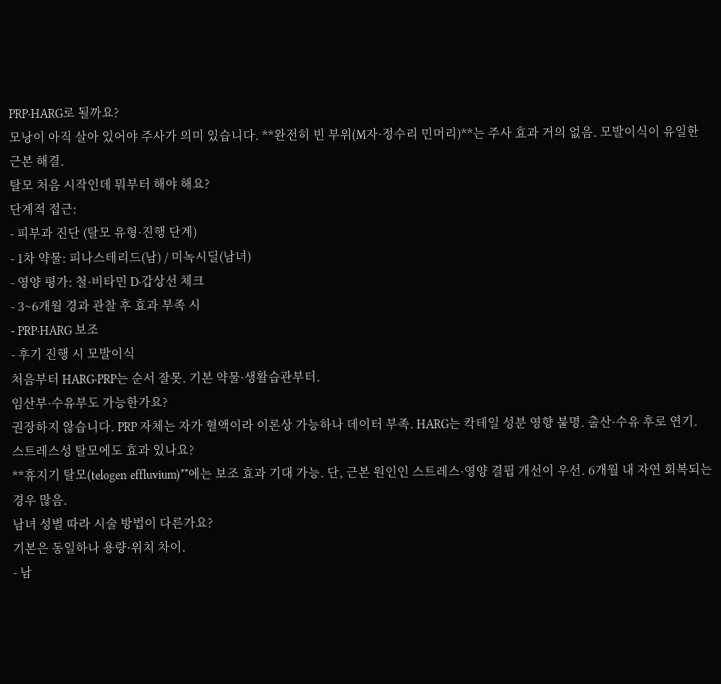PRP·HARG로 될까요?
모낭이 아직 살아 있어야 주사가 의미 있습니다. **완전히 빈 부위(M자·정수리 민머리)**는 주사 효과 거의 없음. 모발이식이 유일한 근본 해결.
탈모 처음 시작인데 뭐부터 해야 해요?
단계적 접근:
- 피부과 진단 (탈모 유형·진행 단계)
- 1차 약물: 피나스테리드(남) / 미녹시딜(남녀)
- 영양 평가: 철·비타민 D·갑상선 체크
- 3~6개월 경과 관찰 후 효과 부족 시
- PRP·HARG 보조
- 후기 진행 시 모발이식
처음부터 HARG·PRP는 순서 잘못. 기본 약물·생활습관부터.
임산부·수유부도 가능한가요?
권장하지 않습니다. PRP 자체는 자가 혈액이라 이론상 가능하나 데이터 부족. HARG는 칵테일 성분 영향 불명. 출산·수유 후로 연기.
스트레스성 탈모에도 효과 있나요?
**휴지기 탈모(telogen effluvium)**에는 보조 효과 기대 가능. 단, 근본 원인인 스트레스·영양 결핍 개선이 우선. 6개월 내 자연 회복되는 경우 많음.
남녀 성별 따라 시술 방법이 다른가요?
기본은 동일하나 용량·위치 차이.
- 남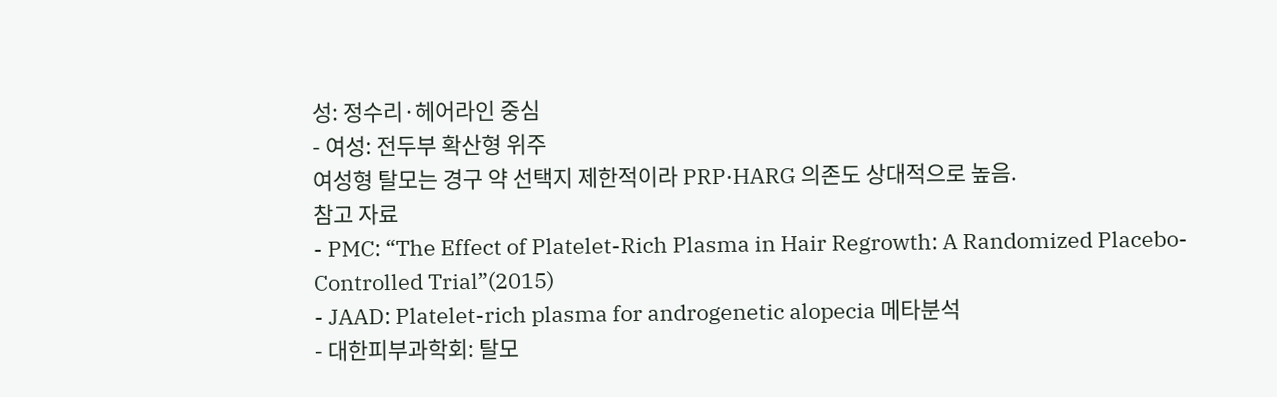성: 정수리·헤어라인 중심
- 여성: 전두부 확산형 위주
여성형 탈모는 경구 약 선택지 제한적이라 PRP·HARG 의존도 상대적으로 높음.
참고 자료
- PMC: “The Effect of Platelet-Rich Plasma in Hair Regrowth: A Randomized Placebo-Controlled Trial”(2015)
- JAAD: Platelet-rich plasma for androgenetic alopecia 메타분석
- 대한피부과학회: 탈모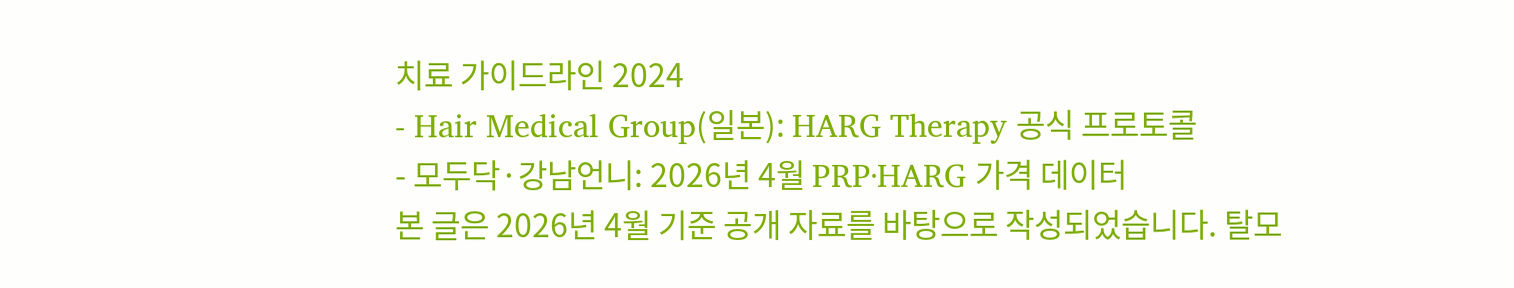치료 가이드라인 2024
- Hair Medical Group(일본): HARG Therapy 공식 프로토콜
- 모두닥·강남언니: 2026년 4월 PRP·HARG 가격 데이터
본 글은 2026년 4월 기준 공개 자료를 바탕으로 작성되었습니다. 탈모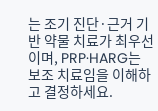는 조기 진단·근거 기반 약물 치료가 최우선이며, PRP·HARG는 보조 치료임을 이해하고 결정하세요.